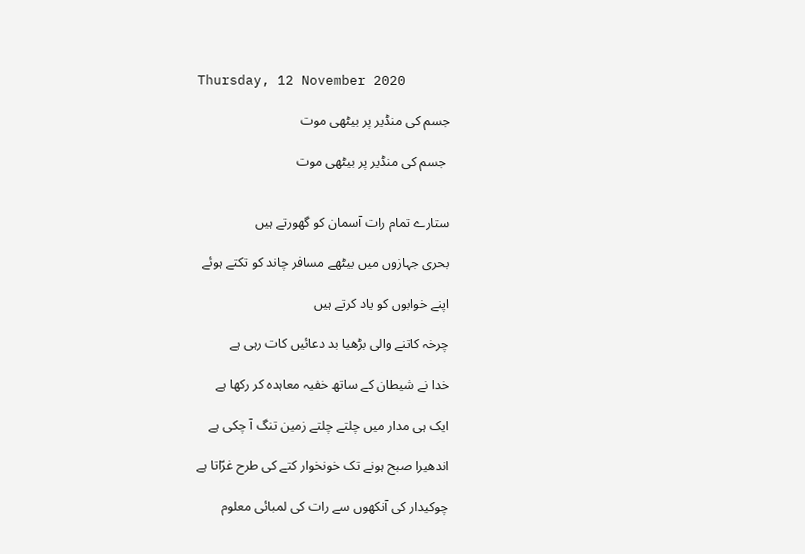Thursday, 12 November 2020

جسم کی منڈیر پر بیٹھی موت

 جسم کی منڈیر پر بیٹھی موت


ستارے تمام رات آسمان کو گھورتے ہیں

بحری جہازوں میں بیٹھے مسافر چاند کو تکتے ہوئے

اپنے خوابوں کو یاد کرتے ہیں

چرخہ کاتنے والی بڑھیا بد دعائیں کات رہی ہے

خدا نے شیطان کے ساتھ خفیہ معاہدہ کر رکھا ہے

ایک ہی مدار میں چلتے چلتے زمین تنگ آ چکی ہے

اندھیرا صبح ہونے تک خونخوار کتے کی طرح غرّاتا ہے

چوکیدار کی آنکھوں سے رات کی لمبائی معلوم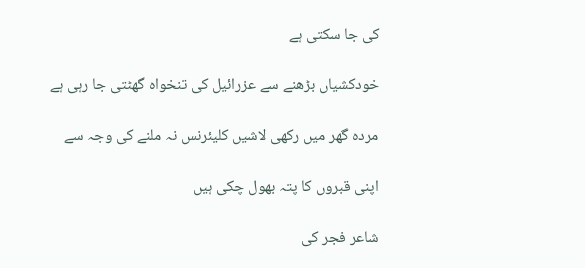کی جا سکتی ہے

خودکشیاں بڑھنے سے عزرائیل کی تنخواہ گھٹتی جا رہی ہے

مردہ گھر میں رکھی لاشیں کلیئرنس نہ ملنے کی وجہ سے

اپنی قبروں کا پتہ بھول چکی ہیں

شاعر فجر کی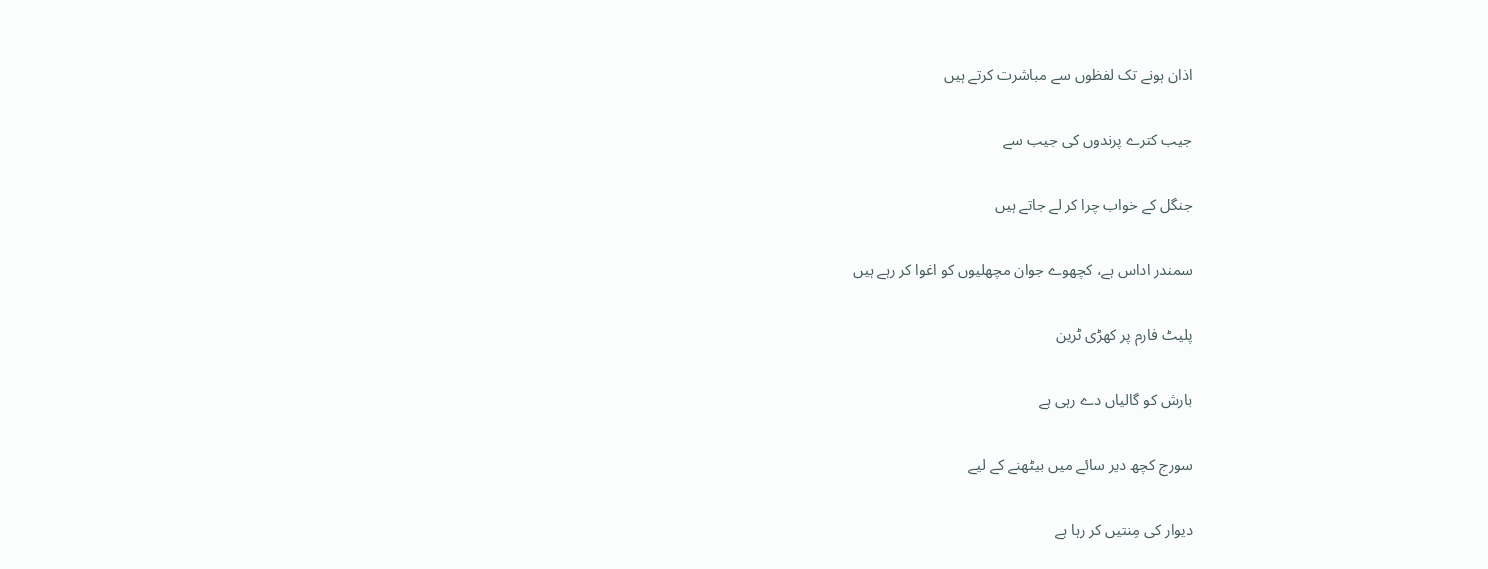اذان ہونے تک لفظوں سے مباشرت کرتے ہیں

جیب کترے پرندوں کی جیب سے

جنگل کے خواب چرا کر لے جاتے ہیں

سمندر اداس ہے، کچھوے جوان مچھلیوں کو اغوا کر رہے ہیں

پلیٹ فارم پر کھڑی ٹرین

بارش کو گالیاں دے رہی ہے

سورج کچھ دیر سائے میں بیٹھنے کے لیے

دیوار کی مِنتیں کر رہا ہے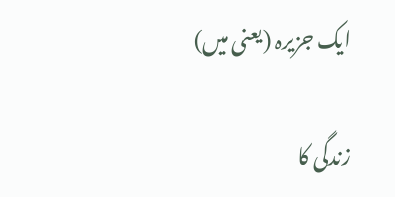ایک جزیرہ (یعنی میں)

زندگی کا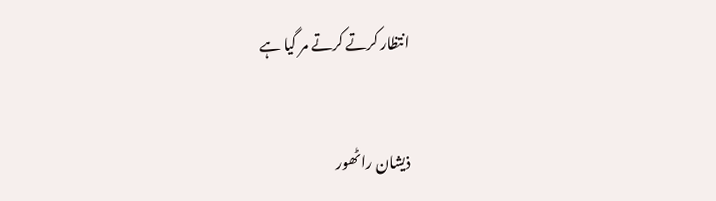انتظار کرتے کرتے مر گیا ہے


ذیشان راٹھور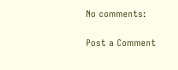No comments:

Post a Comment